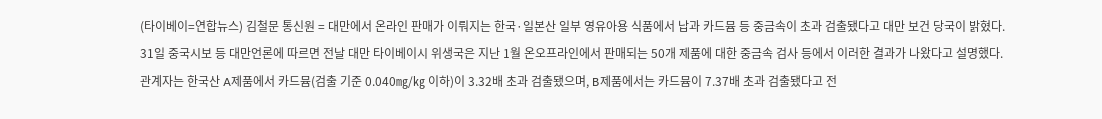(타이베이=연합뉴스) 김철문 통신원 = 대만에서 온라인 판매가 이뤄지는 한국·일본산 일부 영유아용 식품에서 납과 카드뮴 등 중금속이 초과 검출됐다고 대만 보건 당국이 밝혔다.
31일 중국시보 등 대만언론에 따르면 전날 대만 타이베이시 위생국은 지난 1월 온오프라인에서 판매되는 50개 제품에 대한 중금속 검사 등에서 이러한 결과가 나왔다고 설명했다.
관계자는 한국산 A제품에서 카드뮴(검출 기준 0.040㎎/㎏ 이하)이 3.32배 초과 검출됐으며, B제품에서는 카드뮴이 7.37배 초과 검출됐다고 전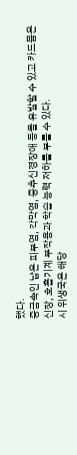했다.
중금속인 납은 피부염, 각막염, 중추신경장애 등을 유발할 수 있고 카드뮴은 신장, 호흡기계 부작용과 학습 능력 저하를 부를 수 있다.
시 위생국은 해당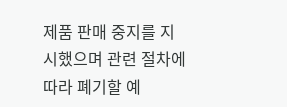제품 판매 중지를 지시했으며 관련 절차에 따라 폐기할 예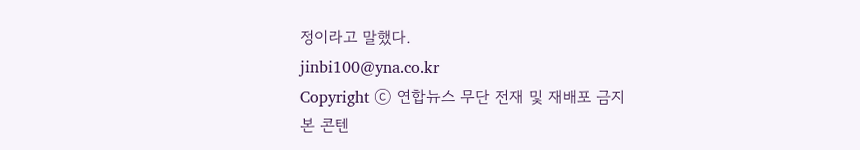정이라고 말했다.
jinbi100@yna.co.kr
Copyright ⓒ 연합뉴스 무단 전재 및 재배포 금지
본 콘텐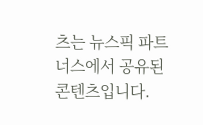츠는 뉴스픽 파트너스에서 공유된 콘텐츠입니다.